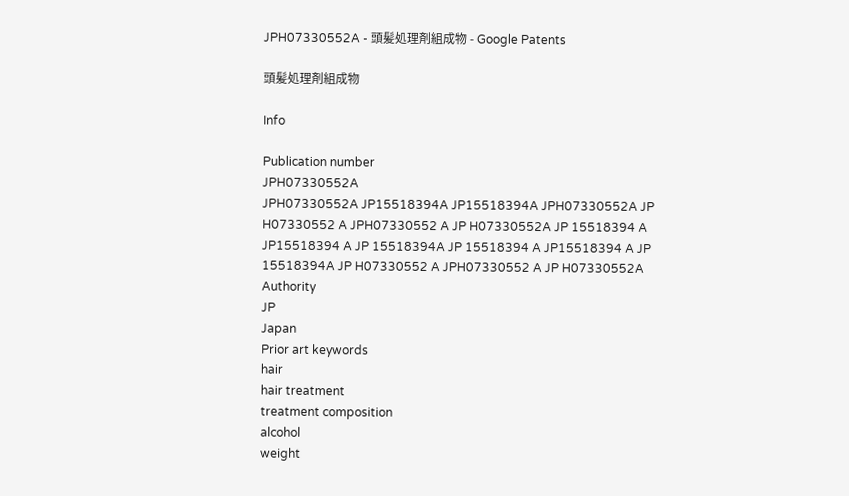JPH07330552A - 頭髪処理剤組成物 - Google Patents

頭髪処理剤組成物

Info

Publication number
JPH07330552A
JPH07330552A JP15518394A JP15518394A JPH07330552A JP H07330552 A JPH07330552 A JP H07330552A JP 15518394 A JP15518394 A JP 15518394A JP 15518394 A JP15518394 A JP 15518394A JP H07330552 A JPH07330552 A JP H07330552A
Authority
JP
Japan
Prior art keywords
hair
hair treatment
treatment composition
alcohol
weight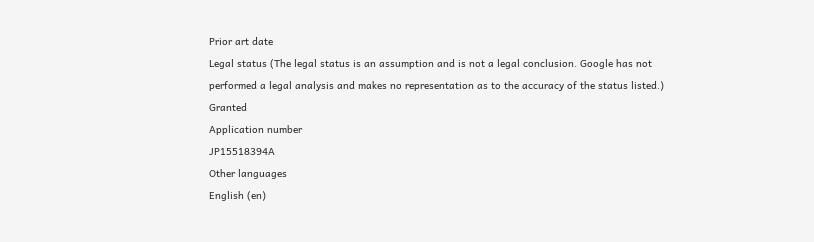Prior art date
Legal status (The legal status is an assumption and is not a legal conclusion. Google has not performed a legal analysis and makes no representation as to the accuracy of the status listed.)
Granted
Application number
JP15518394A
Other languages
English (en)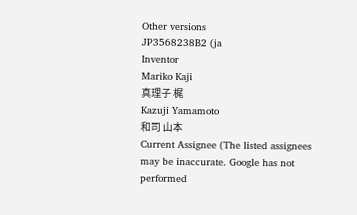Other versions
JP3568238B2 (ja
Inventor
Mariko Kaji
真理子 梶
Kazuji Yamamoto
和司 山本
Current Assignee (The listed assignees may be inaccurate. Google has not performed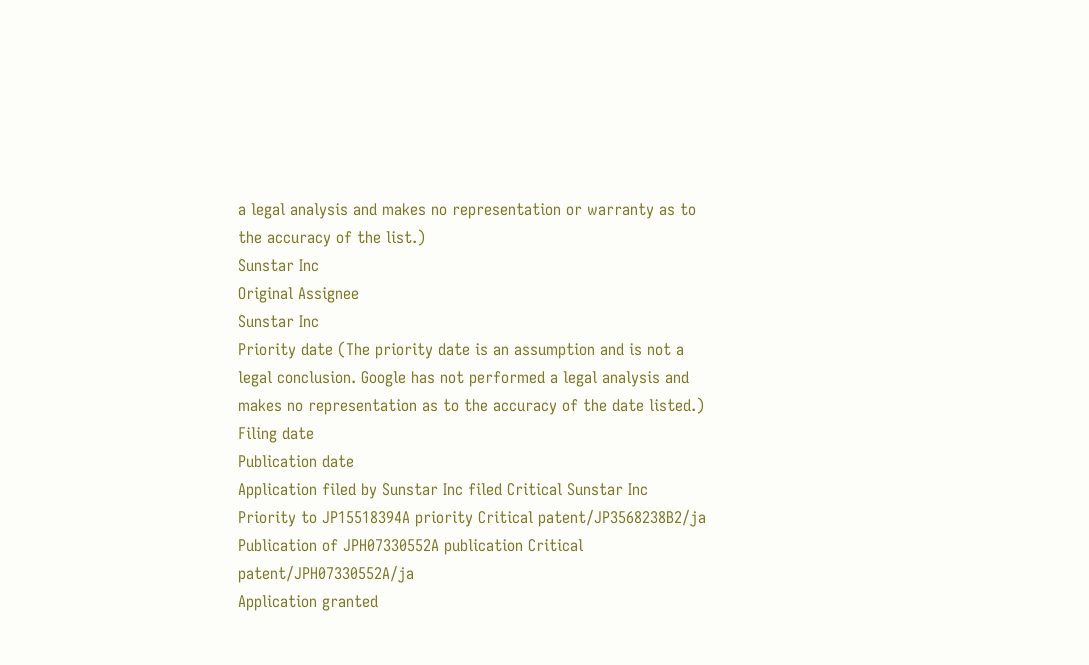a legal analysis and makes no representation or warranty as to the accuracy of the list.)
Sunstar Inc
Original Assignee
Sunstar Inc
Priority date (The priority date is an assumption and is not a legal conclusion. Google has not performed a legal analysis and makes no representation as to the accuracy of the date listed.)
Filing date
Publication date
Application filed by Sunstar Inc filed Critical Sunstar Inc
Priority to JP15518394A priority Critical patent/JP3568238B2/ja
Publication of JPH07330552A publication Critical patent/JPH07330552A/ja
Application granted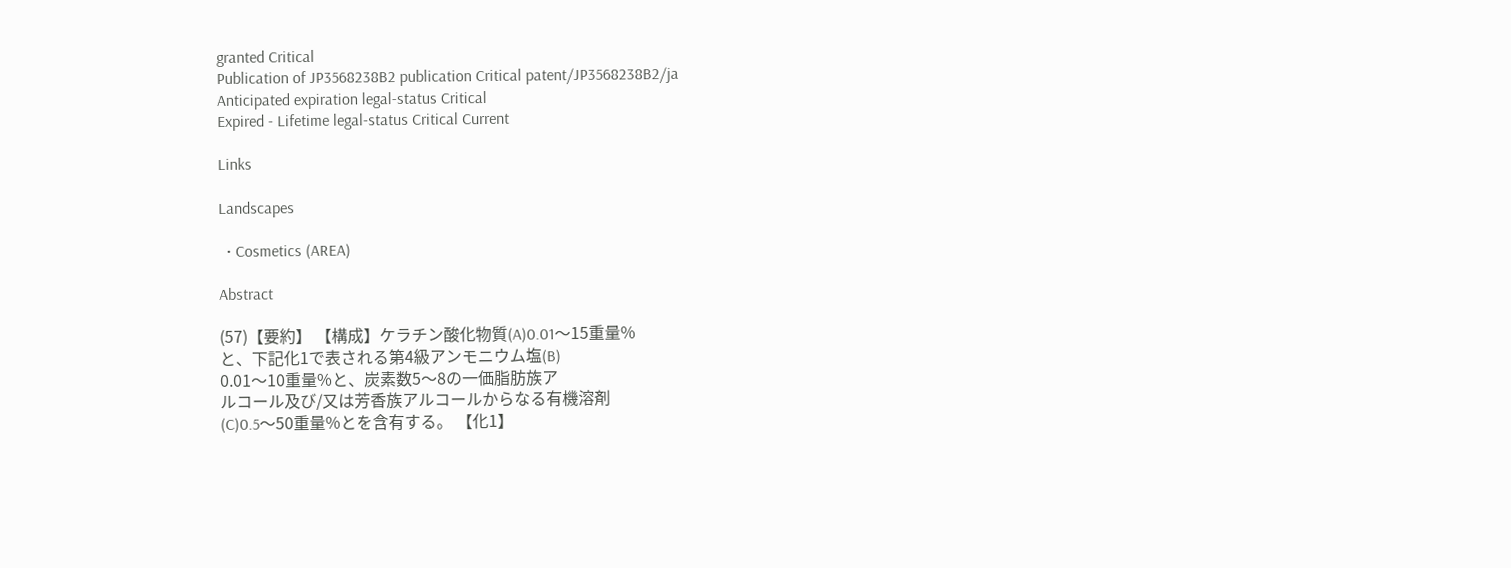granted Critical
Publication of JP3568238B2 publication Critical patent/JP3568238B2/ja
Anticipated expiration legal-status Critical
Expired - Lifetime legal-status Critical Current

Links

Landscapes

  • Cosmetics (AREA)

Abstract

(57)【要約】 【構成】ケラチン酸化物質(A)0.01〜15重量%
と、下記化1で表される第4級アンモニウム塩(B)
0.01〜10重量%と、炭素数5〜8の一価脂肪族ア
ルコール及び/又は芳香族アルコールからなる有機溶剤
(C)0.5〜50重量%とを含有する。 【化1】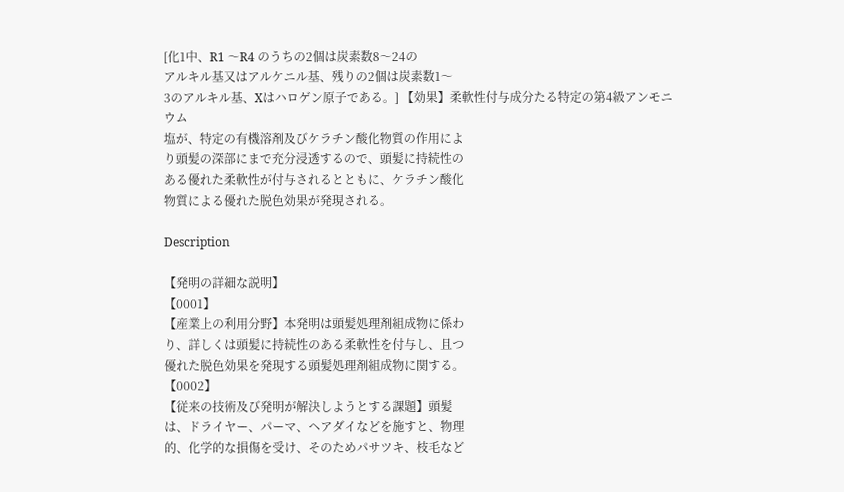[化1中、R1 〜R4 のうちの2個は炭素数8〜24の
アルキル基又はアルケニル基、残りの2個は炭素数1〜
3のアルキル基、Xはハロゲン原子である。] 【効果】柔軟性付与成分たる特定の第4級アンモニウム
塩が、特定の有機溶剤及びケラチン酸化物質の作用によ
り頭髪の深部にまで充分浸透するので、頭髪に持続性の
ある優れた柔軟性が付与されるとともに、ケラチン酸化
物質による優れた脱色効果が発現される。

Description

【発明の詳細な説明】
【0001】
【産業上の利用分野】本発明は頭髪処理剤組成物に係わ
り、詳しくは頭髪に持続性のある柔軟性を付与し、且つ
優れた脱色効果を発現する頭髪処理剤組成物に関する。
【0002】
【従来の技術及び発明が解決しようとする課題】頭髪
は、ドライヤー、パーマ、ヘアダイなどを施すと、物理
的、化学的な損傷を受け、そのためパサツキ、枝毛など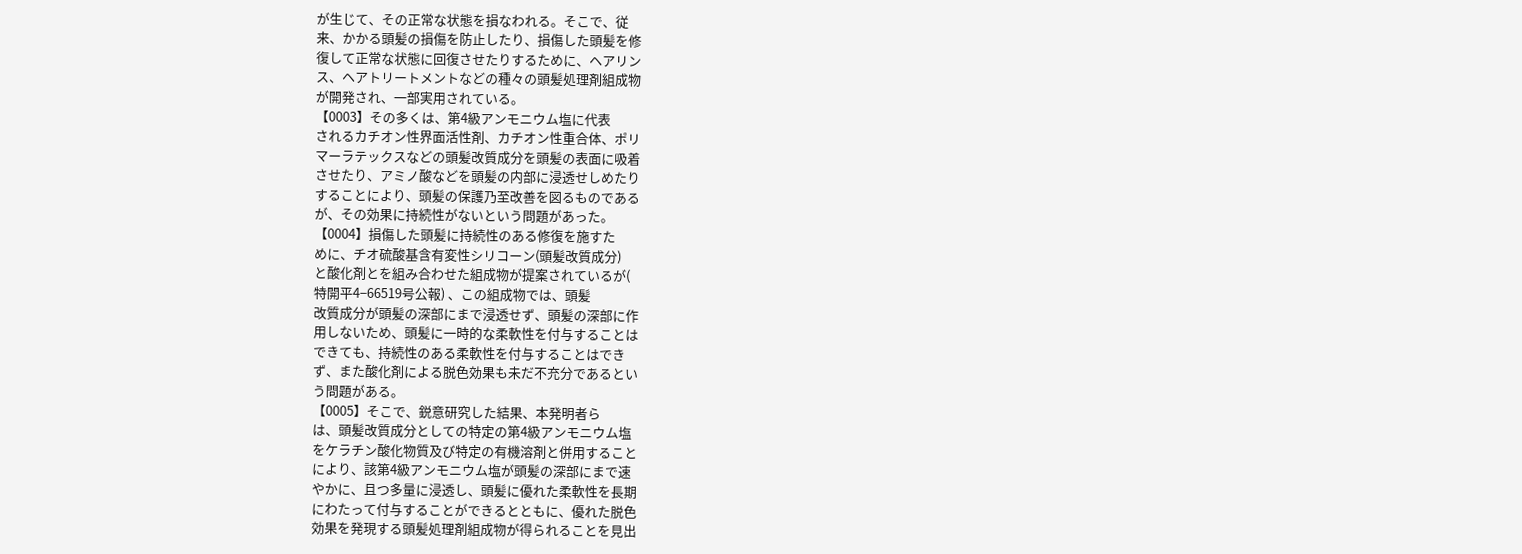が生じて、その正常な状態を損なわれる。そこで、従
来、かかる頭髪の損傷を防止したり、損傷した頭髪を修
復して正常な状態に回復させたりするために、ヘアリン
ス、ヘアトリートメントなどの種々の頭髪処理剤組成物
が開発され、一部実用されている。
【0003】その多くは、第4級アンモニウム塩に代表
されるカチオン性界面活性剤、カチオン性重合体、ポリ
マーラテックスなどの頭髪改質成分を頭髪の表面に吸着
させたり、アミノ酸などを頭髪の内部に浸透せしめたり
することにより、頭髪の保護乃至改善を図るものである
が、その効果に持続性がないという問題があった。
【0004】損傷した頭髪に持続性のある修復を施すた
めに、チオ硫酸基含有変性シリコーン(頭髪改質成分)
と酸化剤とを組み合わせた組成物が提案されているが(
特開平4−66519号公報) 、この組成物では、頭髪
改質成分が頭髪の深部にまで浸透せず、頭髪の深部に作
用しないため、頭髪に一時的な柔軟性を付与することは
できても、持続性のある柔軟性を付与することはでき
ず、また酸化剤による脱色効果も未だ不充分であるとい
う問題がある。
【0005】そこで、鋭意研究した結果、本発明者ら
は、頭髪改質成分としての特定の第4級アンモニウム塩
をケラチン酸化物質及び特定の有機溶剤と併用すること
により、該第4級アンモニウム塩が頭髪の深部にまで速
やかに、且つ多量に浸透し、頭髪に優れた柔軟性を長期
にわたって付与することができるとともに、優れた脱色
効果を発現する頭髪処理剤組成物が得られることを見出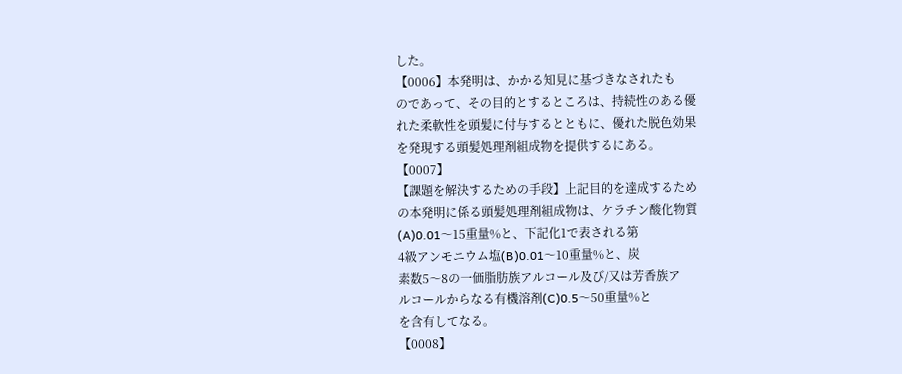した。
【0006】本発明は、かかる知見に基づきなされたも
のであって、その目的とするところは、持続性のある優
れた柔軟性を頭髪に付与するとともに、優れた脱色効果
を発現する頭髪処理剤組成物を提供するにある。
【0007】
【課題を解決するための手段】上記目的を達成するため
の本発明に係る頭髪処理剤組成物は、ケラチン酸化物質
(A)0.01〜15重量%と、下記化1で表される第
4級アンモニウム塩(B)0.01〜10重量%と、炭
素数5〜8の一価脂肪族アルコール及び/又は芳香族ア
ルコールからなる有機溶剤(C)0.5〜50重量%と
を含有してなる。
【0008】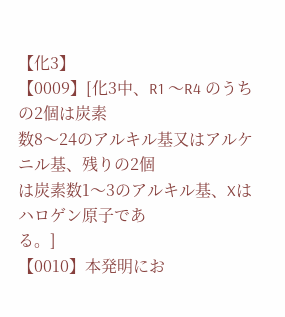【化3】
【0009】[化3中、R1 〜R4 のうちの2個は炭素
数8〜24のアルキル基又はアルケニル基、残りの2個
は炭素数1〜3のアルキル基、Xはハロゲン原子であ
る。]
【0010】本発明にお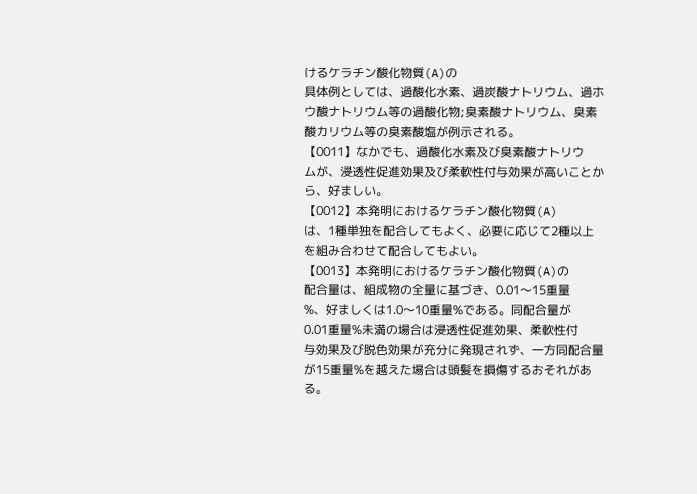けるケラチン酸化物質(A)の
具体例としては、過酸化水素、過炭酸ナトリウム、過ホ
ウ酸ナトリウム等の過酸化物;臭素酸ナトリウム、臭素
酸カリウム等の臭素酸塩が例示される。
【0011】なかでも、過酸化水素及び臭素酸ナトリウ
ムが、浸透性促進効果及び柔軟性付与効果が高いことか
ら、好ましい。
【0012】本発明におけるケラチン酸化物質(A)
は、1種単独を配合してもよく、必要に応じて2種以上
を組み合わせて配合してもよい。
【0013】本発明におけるケラチン酸化物質(A)の
配合量は、組成物の全量に基づき、0.01〜15重量
%、好ましくは1.0〜10重量%である。同配合量が
0.01重量%未満の場合は浸透性促進効果、柔軟性付
与効果及び脱色効果が充分に発現されず、一方同配合量
が15重量%を越えた場合は頭髪を損傷するおそれがあ
る。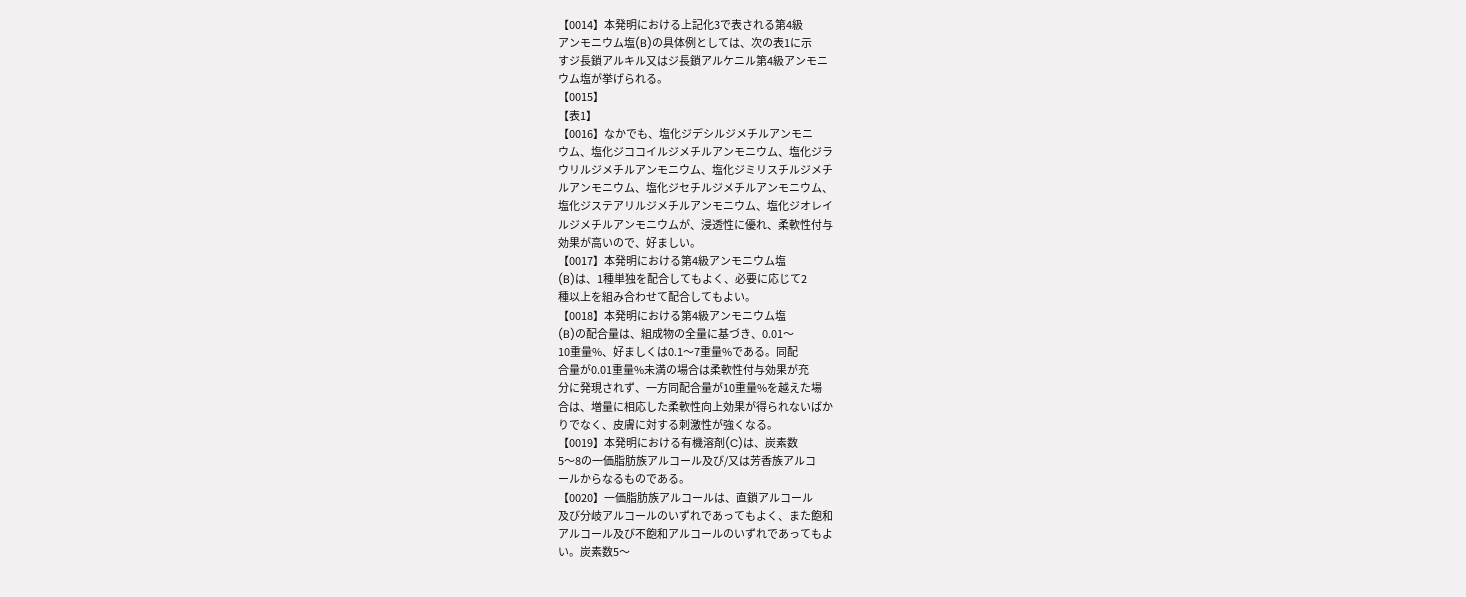【0014】本発明における上記化3で表される第4級
アンモニウム塩(B)の具体例としては、次の表1に示
すジ長鎖アルキル又はジ長鎖アルケニル第4級アンモニ
ウム塩が挙げられる。
【0015】
【表1】
【0016】なかでも、塩化ジデシルジメチルアンモニ
ウム、塩化ジココイルジメチルアンモニウム、塩化ジラ
ウリルジメチルアンモニウム、塩化ジミリスチルジメチ
ルアンモニウム、塩化ジセチルジメチルアンモニウム、
塩化ジステアリルジメチルアンモニウム、塩化ジオレイ
ルジメチルアンモニウムが、浸透性に優れ、柔軟性付与
効果が高いので、好ましい。
【0017】本発明における第4級アンモニウム塩
(B)は、1種単独を配合してもよく、必要に応じて2
種以上を組み合わせて配合してもよい。
【0018】本発明における第4級アンモニウム塩
(B)の配合量は、組成物の全量に基づき、0.01〜
10重量%、好ましくは0.1〜7重量%である。同配
合量が0.01重量%未満の場合は柔軟性付与効果が充
分に発現されず、一方同配合量が10重量%を越えた場
合は、増量に相応した柔軟性向上効果が得られないばか
りでなく、皮膚に対する刺激性が強くなる。
【0019】本発明における有機溶剤(C)は、炭素数
5〜8の一価脂肪族アルコール及び/又は芳香族アルコ
ールからなるものである。
【0020】一価脂肪族アルコールは、直鎖アルコール
及び分岐アルコールのいずれであってもよく、また飽和
アルコール及び不飽和アルコールのいずれであってもよ
い。炭素数5〜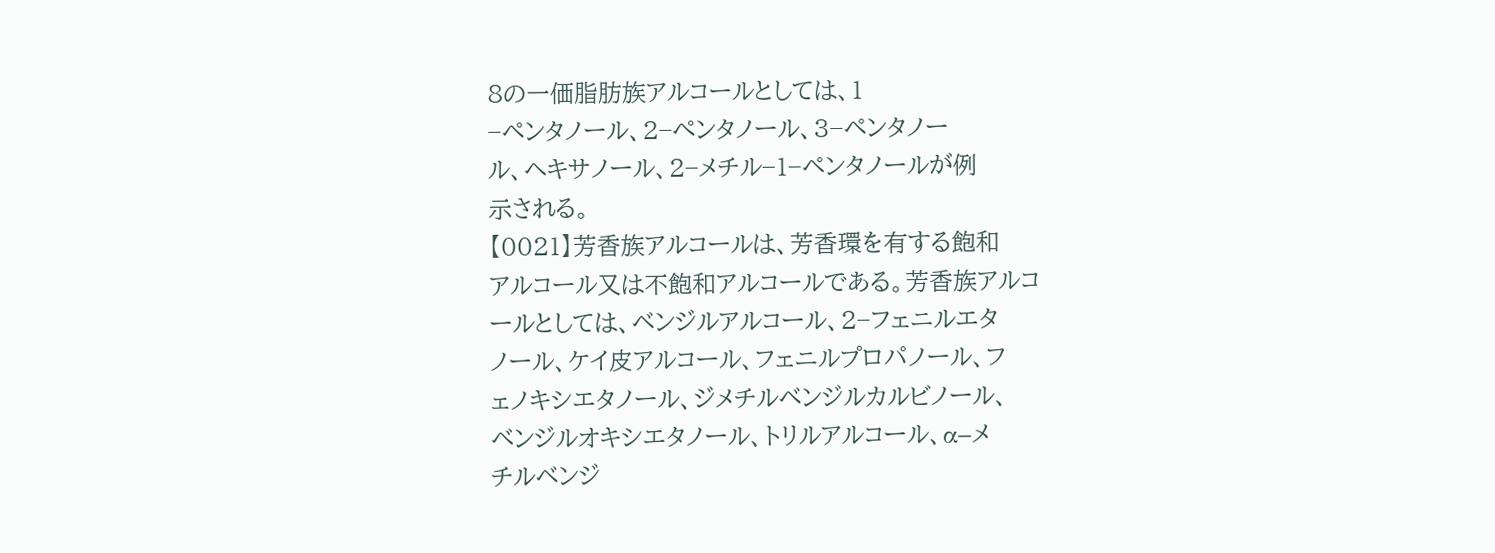8の一価脂肪族アルコールとしては、1
−ペンタノール、2−ぺンタノール、3−ペンタノー
ル、ヘキサノール、2−メチル−1−ペンタノールが例
示される。
【0021】芳香族アルコールは、芳香環を有する飽和
アルコール又は不飽和アルコールである。芳香族アルコ
ールとしては、ベンジルアルコール、2−フェニルエタ
ノール、ケイ皮アルコール、フェニルプロパノール、フ
ェノキシエタノール、ジメチルベンジルカルビノール、
ベンジルオキシエタノール、トリルアルコール、α−メ
チルベンジ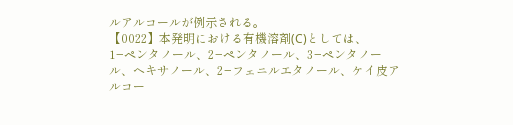ルアルコールが例示される。
【0022】本発明における有機溶剤(C)としては、
1−ペンタノール、2−ペンタノール、3−ペンタノー
ル、ヘキサノール、2−フェニルエタノール、ケイ皮ア
ルコー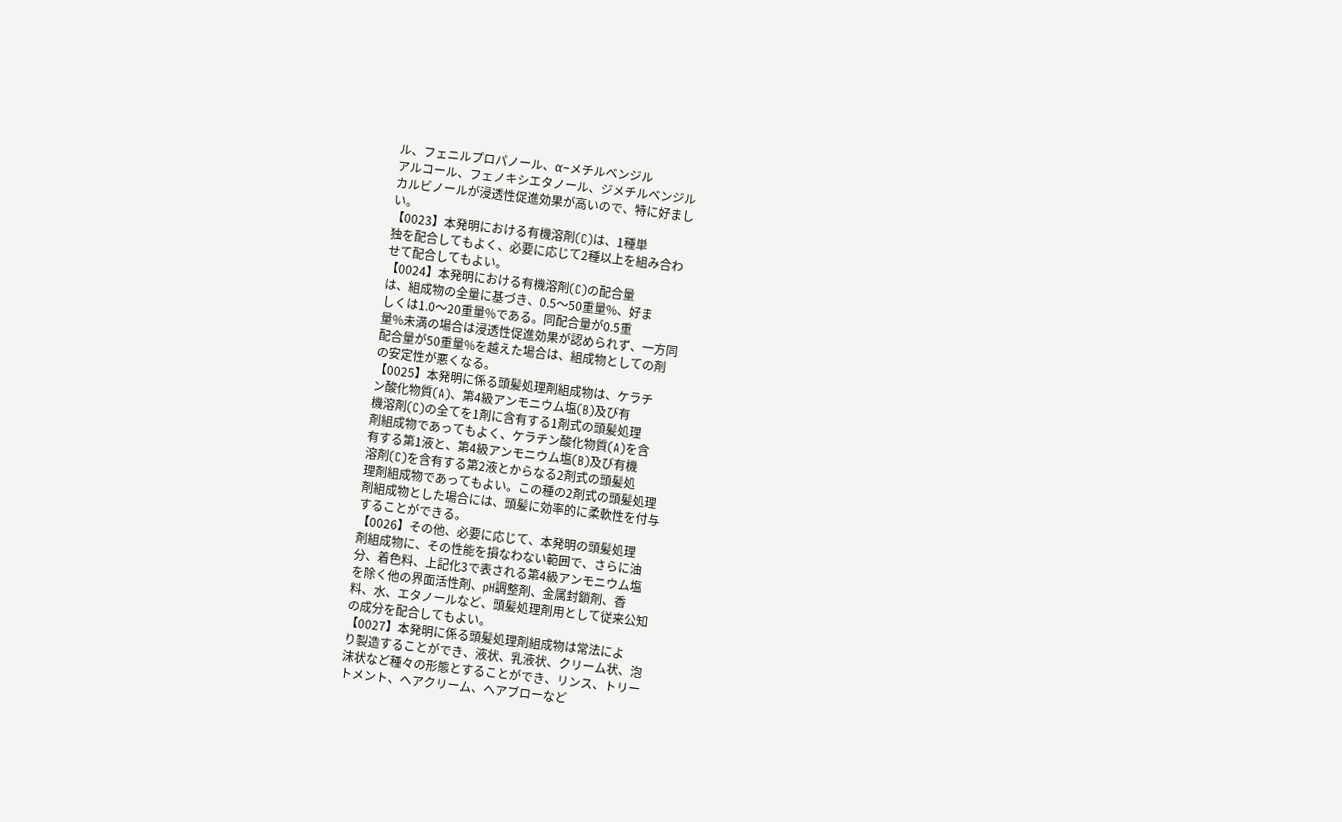ル、フェニルプロパノール、α−メチルベンジル
アルコール、フェノキシエタノール、ジメチルベンジル
カルビノールが浸透性促進効果が高いので、特に好まし
い。
【0023】本発明における有機溶剤(C)は、1種単
独を配合してもよく、必要に応じて2種以上を組み合わ
せて配合してもよい。
【0024】本発明における有機溶剤(C)の配合量
は、組成物の全量に基づき、0.5〜50重量%、好ま
しくは1.0〜20重量%である。同配合量が0.5重
量%未満の場合は浸透性促進効果が認められず、一方同
配合量が50重量%を越えた場合は、組成物としての剤
の安定性が悪くなる。
【0025】本発明に係る頭髪処理剤組成物は、ケラチ
ン酸化物質(A)、第4級アンモニウム塩(B)及び有
機溶剤(C)の全てを1剤に含有する1剤式の頭髪処理
剤組成物であってもよく、ケラチン酸化物質(A)を含
有する第1液と、第4級アンモニウム塩(B)及び有機
溶剤(C)を含有する第2液とからなる2剤式の頭髪処
理剤組成物であってもよい。この種の2剤式の頭髪処理
剤組成物とした場合には、頭髪に効率的に柔軟性を付与
することができる。
【0026】その他、必要に応じて、本発明の頭髪処理
剤組成物に、その性能を損なわない範囲で、さらに油
分、着色料、上記化3で表される第4級アンモニウム塩
を除く他の界面活性剤、pH調整剤、金属封鎖剤、香
料、水、エタノールなど、頭髪処理剤用として従来公知
の成分を配合してもよい。
【0027】本発明に係る頭髪処理剤組成物は常法によ
り製造することができ、液状、乳液状、クリーム状、泡
沫状など種々の形態とすることができ、リンス、トリー
トメント、ヘアクリーム、ヘアブローなど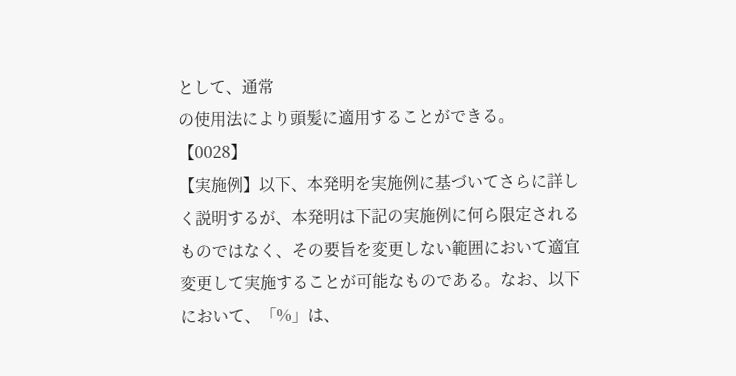として、通常
の使用法により頭髪に適用することができる。
【0028】
【実施例】以下、本発明を実施例に基づいてさらに詳し
く説明するが、本発明は下記の実施例に何ら限定される
ものではなく、その要旨を変更しない範囲において適宜
変更して実施することが可能なものである。なお、以下
において、「%」は、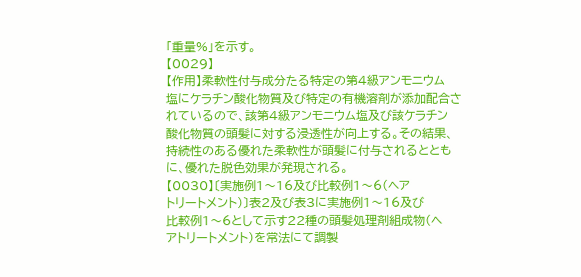「重量%」を示す。
【0029】
【作用】柔軟性付与成分たる特定の第4級アンモニウム
塩にケラチン酸化物質及び特定の有機溶剤が添加配合さ
れているので、該第4級アンモニウム塩及び該ケラチン
酸化物質の頭髪に対する浸透性が向上する。その結果、
持続性のある優れた柔軟性が頭髪に付与されるととも
に、優れた脱色効果が発現される。
【0030】〔実施例1〜16及び比較例1〜6(ヘア
トリートメント)〕表2及び表3に実施例1〜16及び
比較例1〜6として示す22種の頭髪処理剤組成物(ヘ
アトリートメント)を常法にて調製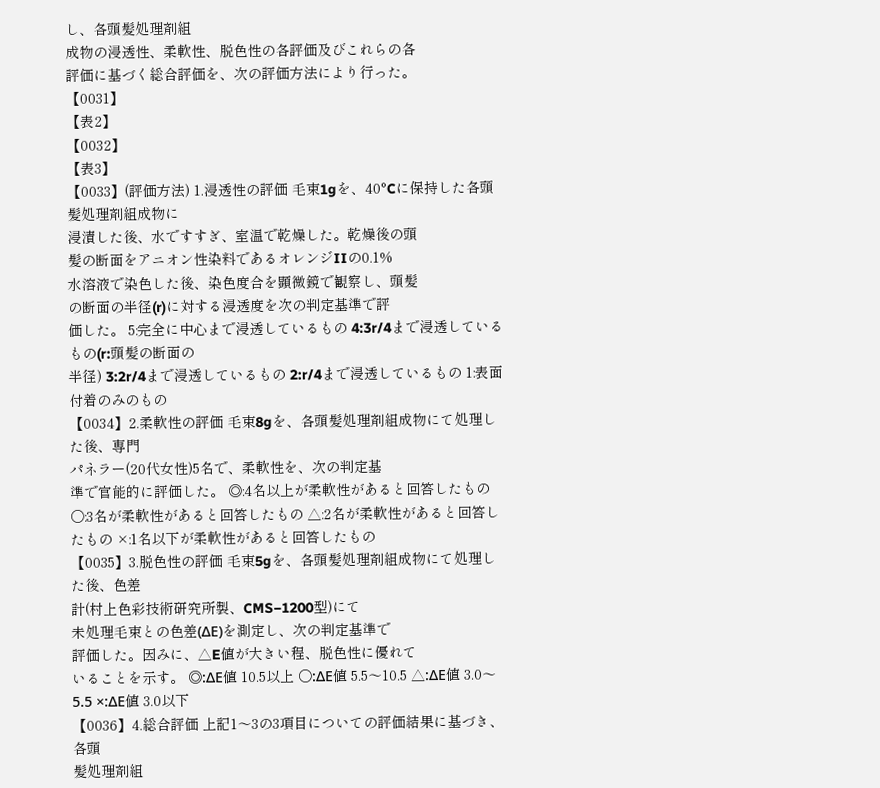し、各頭髪処理剤組
成物の浸透性、柔軟性、脱色性の各評価及びこれらの各
評価に基づく総合評価を、次の評価方法により行った。
【0031】
【表2】
【0032】
【表3】
【0033】(評価方法) 1.浸透性の評価 毛束1gを、40°Cに保持した各頭髪処理剤組成物に
浸漬した後、水ですすぎ、室温で乾燥した。乾燥後の頭
髪の断面をアニオン性染料であるオレンジIIの0.1%
水溶液で染色した後、染色度合を顕微鏡で観察し、頭髪
の断面の半径(r)に対する浸透度を次の判定基準で評
価した。 5:完全に中心まで浸透しているもの 4:3r/4まで浸透しているもの(r:頭髪の断面の
半径) 3:2r/4まで浸透しているもの 2:r/4まで浸透しているもの 1:表面付着のみのもの
【0034】2.柔軟性の評価 毛束8gを、各頭髪処理剤組成物にて処理した後、専門
パネラー(20代女性)5名で、柔軟性を、次の判定基
準で官能的に評価した。 ◎:4名以上が柔軟性があると回答したもの ○:3名が柔軟性があると回答したもの △:2名が柔軟性があると回答したもの ×:1名以下が柔軟性があると回答したもの
【0035】3.脱色性の評価 毛束5gを、各頭髪処理剤組成物にて処理した後、色差
計(村上色彩技術研究所製、CMS−1200型)にて
未処理毛束との色差(ΔE)を測定し、次の判定基準で
評価した。因みに、△E値が大きい程、脱色性に優れて
いることを示す。 ◎:ΔE値 10.5以上 ○:ΔE値 5.5〜10.5 △:ΔE値 3.0〜5.5 ×:ΔE値 3.0以下
【0036】4.総合評価 上記1〜3の3項目についての評価結果に基づき、各頭
髪処理剤組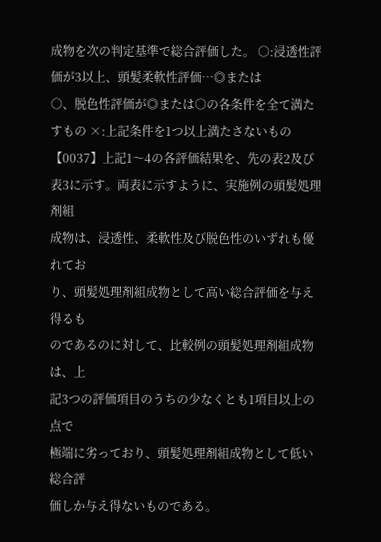成物を次の判定基準で総合評価した。 ○:浸透性評価が3以上、頭髪柔軟性評価…◎または
○、脱色性評価が◎または○の各条件を全て満たすもの ×:上記条件を1つ以上満たさないもの
【0037】上記1〜4の各評価結果を、先の表2及び
表3に示す。両表に示すように、実施例の頭髪処理剤組
成物は、浸透性、柔軟性及び脱色性のいずれも優れてお
り、頭髪処理剤組成物として高い総合評価を与え得るも
のであるのに対して、比較例の頭髪処理剤組成物は、上
記3つの評価項目のうちの少なくとも1項目以上の点で
極端に劣っており、頭髪処理剤組成物として低い総合評
価しか与え得ないものである。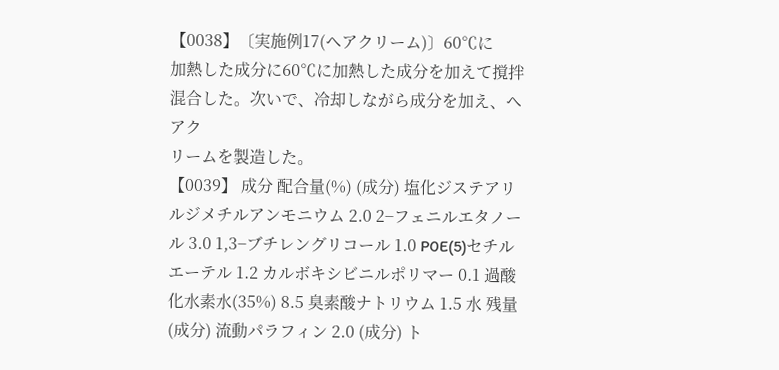【0038】〔実施例17(ヘアクリーム)〕60℃に
加熱した成分に60℃に加熱した成分を加えて撹拌
混合した。次いで、冷却しながら成分を加え、ヘアク
リームを製造した。
【0039】 成分 配合量(%) (成分) 塩化ジステアリルジメチルアンモニウム 2.0 2−フェニルエタノール 3.0 1,3−ブチレングリコール 1.0 P0E(5)セチルエーテル 1.2 カルボキシビニルポリマー 0.1 過酸化水素水(35%) 8.5 臭素酸ナトリウム 1.5 水 残量 (成分) 流動パラフィン 2.0 (成分) ト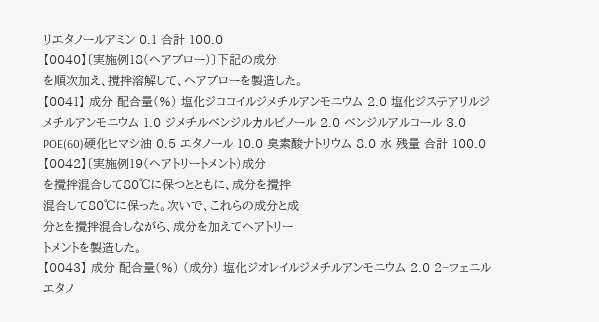リエタノールアミン 0.1 合計 100.0
【0040】〔実施例18(ヘアブロー)〕下記の成分
を順次加え、撹拌溶解して、ヘアブローを製造した。
【0041】 成分 配合量(%) 塩化ジココイルジメチルアンモニウム 2.0 塩化ジステアリルジメチルアンモニウム 1.0 ジメチルベンジルカルビノール 2.0 ベンジルアルコール 3.0 POE(60)硬化ヒマシ油 0.5 エタノール 10.0 臭素酸ナトリウム 8.0 水 残量 合計 100.0
【0042】〔実施例19(ヘアトリートメント)成分
を攪拌混合して80℃に保つとともに、成分を攪拌
混合して80℃に保った。次いで、これらの成分と成
分とを攪拌混合しながら、成分を加えてヘアトリー
トメントを製造した。
【0043】 成分 配合量(%) (成分) 塩化ジオレイルジメチルアンモニウム 2.0 2−フェニルエタノ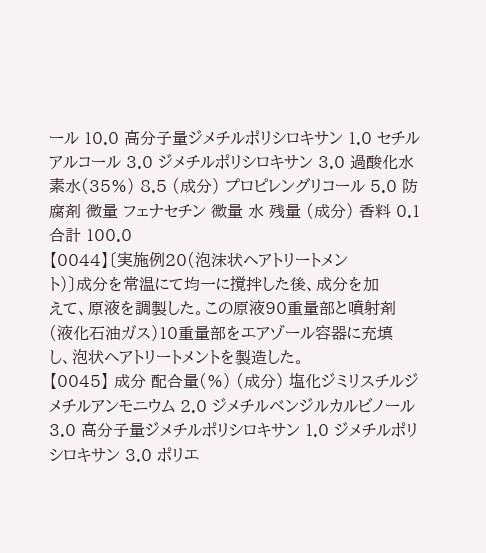ール 10.0 高分子量ジメチルポリシロキサン 1.0 セチルアルコール 3.0 ジメチルポリシロキサン 3.0 過酸化水素水(35%) 8.5 (成分) プロピレングリコール 5.0 防腐剤 微量 フェナセチン 微量 水 残量 (成分) 香料 0.1 合計 100.0
【0044】〔実施例20(泡沫状ヘアトリートメン
ト)〕成分を常温にて均一に撹拌した後、成分を加
えて、原液を調製した。この原液90重量部と噴射剤
(液化石油ガス)10重量部をエアゾール容器に充填
し、泡状ヘアトリートメントを製造した。
【0045】 成分 配合量(%) (成分) 塩化ジミリスチルジメチルアンモニウム 2.0 ジメチルベンジルカルビノール 3.0 高分子量ジメチルポリシロキサン 1.0 ジメチルポリシロキサン 3.0 ポリエ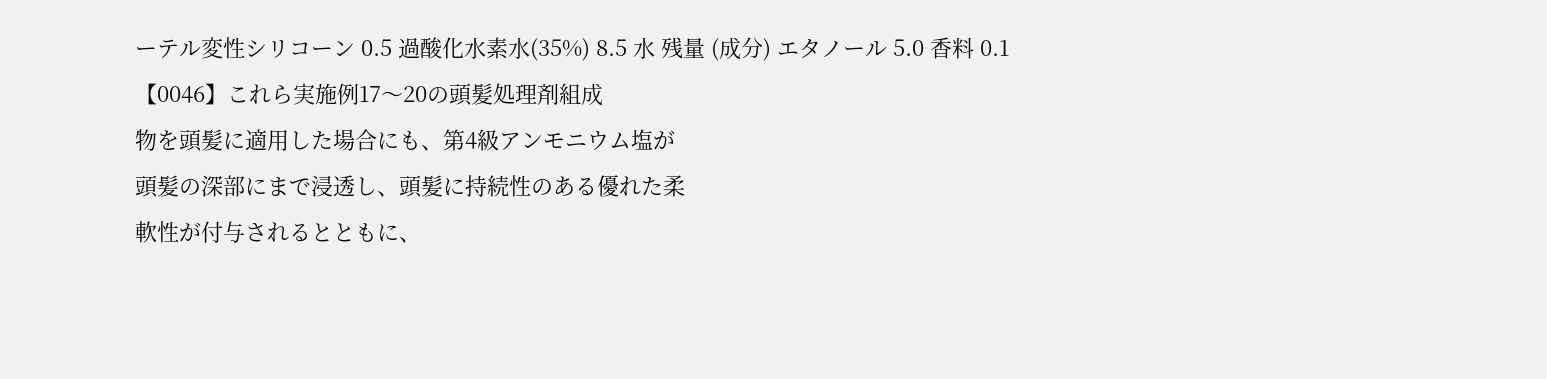ーテル変性シリコーン 0.5 過酸化水素水(35%) 8.5 水 残量 (成分) エタノール 5.0 香料 0.1
【0046】これら実施例17〜20の頭髪処理剤組成
物を頭髪に適用した場合にも、第4級アンモニウム塩が
頭髪の深部にまで浸透し、頭髪に持続性のある優れた柔
軟性が付与されるとともに、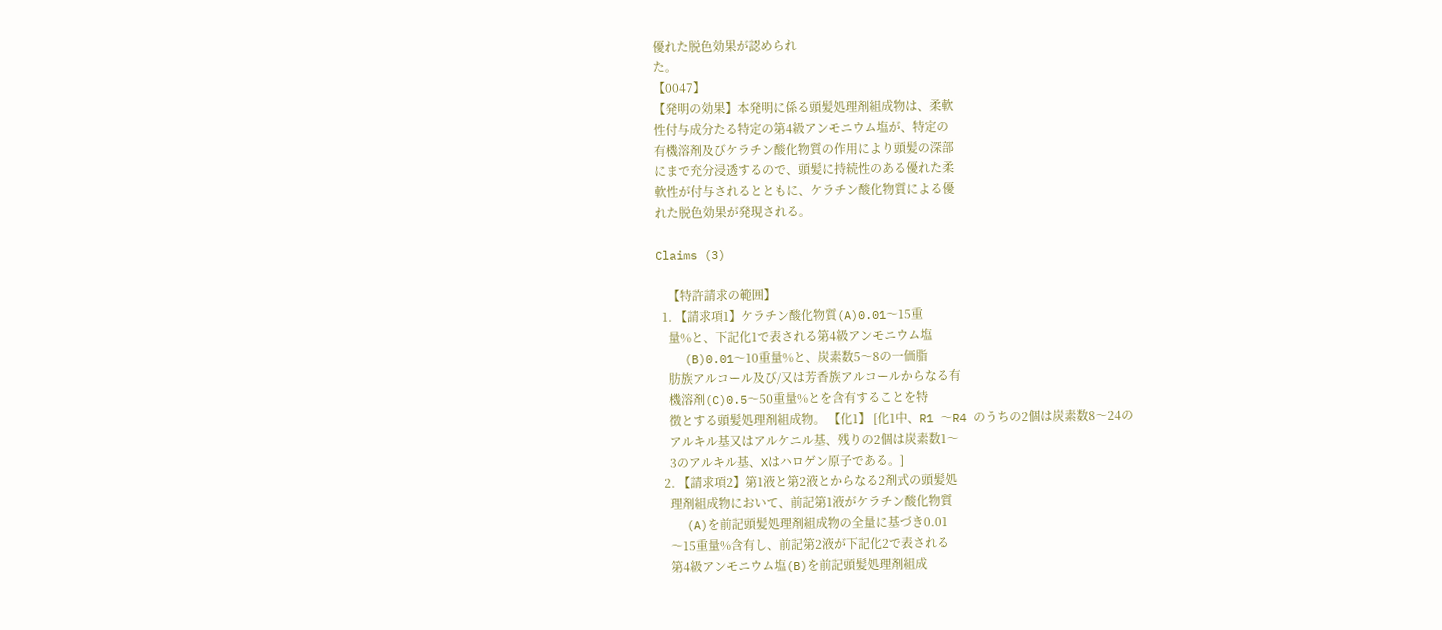優れた脱色効果が認められ
た。
【0047】
【発明の効果】本発明に係る頭髪処理剤組成物は、柔軟
性付与成分たる特定の第4級アンモニウム塩が、特定の
有機溶剤及びケラチン酸化物質の作用により頭髪の深部
にまで充分浸透するので、頭髪に持続性のある優れた柔
軟性が付与されるとともに、ケラチン酸化物質による優
れた脱色効果が発現される。

Claims (3)

    【特許請求の範囲】
  1. 【請求項1】ケラチン酸化物質(A)0.01〜15重
    量%と、下記化1で表される第4級アンモニウム塩
    (B)0.01〜10重量%と、炭素数5〜8の一価脂
    肪族アルコール及び/又は芳香族アルコールからなる有
    機溶剤(C)0.5〜50重量%とを含有することを特
    徴とする頭髪処理剤組成物。 【化1】 [化1中、R1 〜R4 のうちの2個は炭素数8〜24の
    アルキル基又はアルケニル基、残りの2個は炭素数1〜
    3のアルキル基、Xはハロゲン原子である。]
  2. 【請求項2】第1液と第2液とからなる2剤式の頭髪処
    理剤組成物において、前記第1液がケラチン酸化物質
    (A)を前記頭髪処理剤組成物の全量に基づき0.01
    〜15重量%含有し、前記第2液が下記化2で表される
    第4級アンモニウム塩(B)を前記頭髪処理剤組成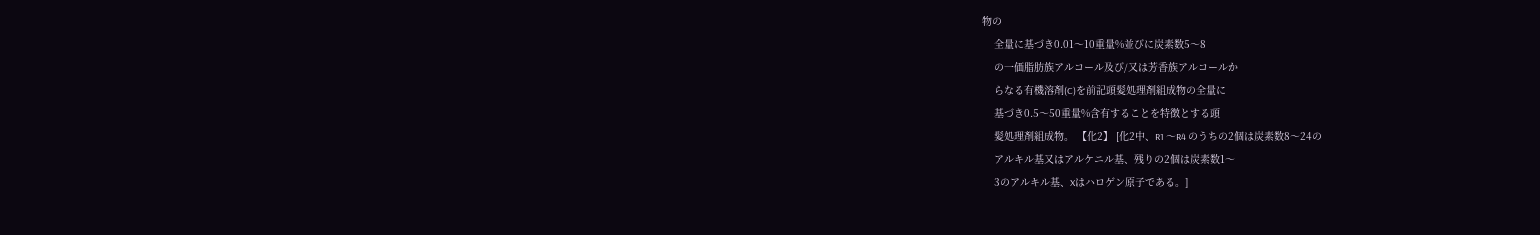物の
    全量に基づき0.01〜10重量%並びに炭素数5〜8
    の一価脂肪族アルコール及び/又は芳香族アルコールか
    らなる有機溶剤(C)を前記頭髪処理剤組成物の全量に
    基づき0.5〜50重量%含有することを特徴とする頭
    髪処理剤組成物。 【化2】 [化2中、R1 〜R4 のうちの2個は炭素数8〜24の
    アルキル基又はアルケニル基、残りの2個は炭素数1〜
    3のアルキル基、Xはハロゲン原子である。]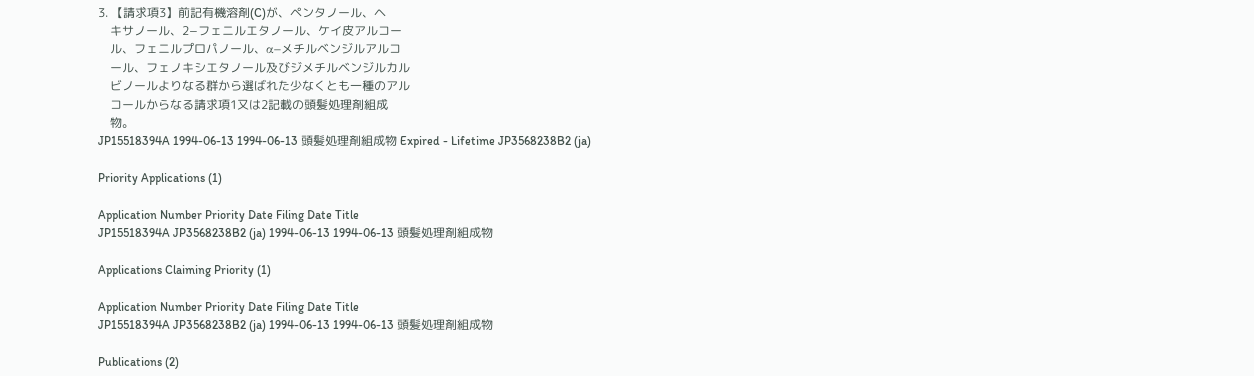3. 【請求項3】前記有機溶剤(C)が、ペンタノール、ヘ
    キサノール、2−フェニルエタノール、ケイ皮アルコー
    ル、フェニルプロパノール、α−メチルベンジルアルコ
    ール、フェノキシエタノール及びジメチルベンジルカル
    ビノールよりなる群から選ばれた少なくとも一種のアル
    コールからなる請求項1又は2記載の頭髪処理剤組成
    物。
JP15518394A 1994-06-13 1994-06-13 頭髪処理剤組成物 Expired - Lifetime JP3568238B2 (ja)

Priority Applications (1)

Application Number Priority Date Filing Date Title
JP15518394A JP3568238B2 (ja) 1994-06-13 1994-06-13 頭髪処理剤組成物

Applications Claiming Priority (1)

Application Number Priority Date Filing Date Title
JP15518394A JP3568238B2 (ja) 1994-06-13 1994-06-13 頭髪処理剤組成物

Publications (2)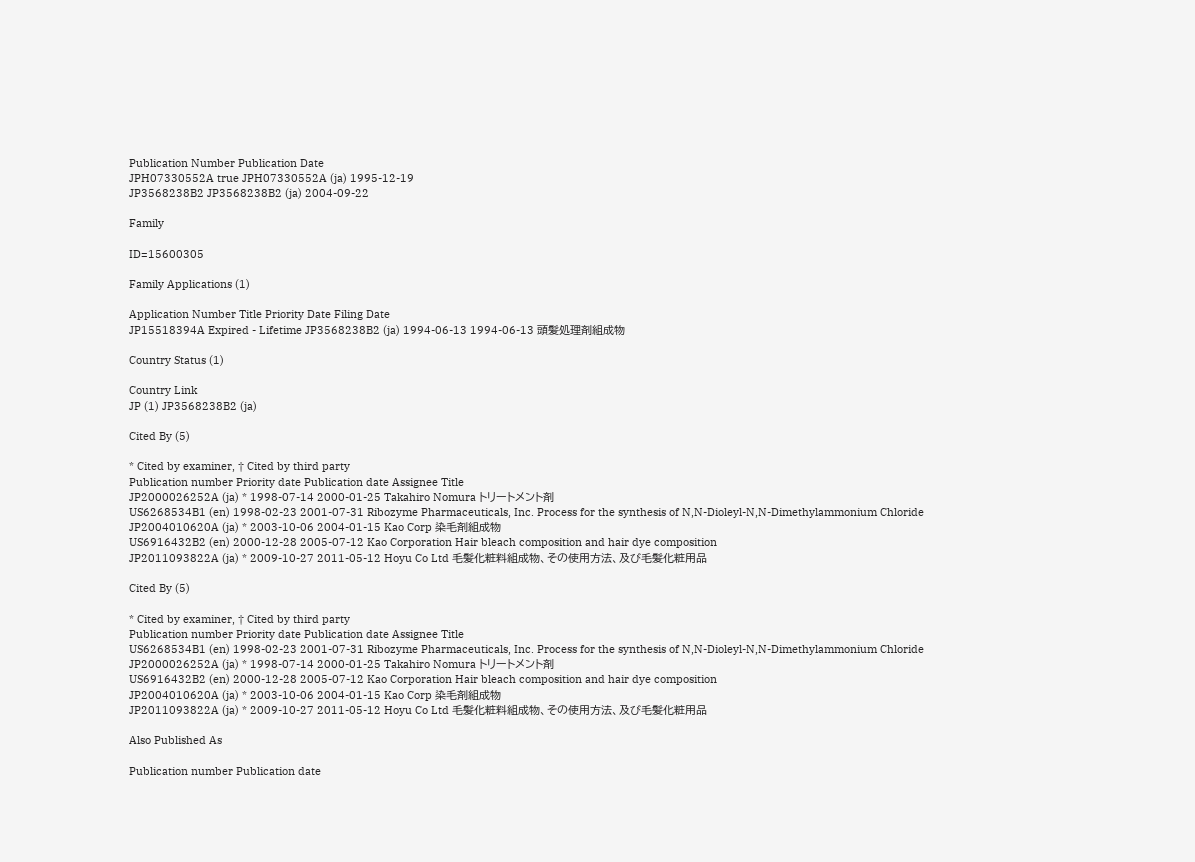Publication Number Publication Date
JPH07330552A true JPH07330552A (ja) 1995-12-19
JP3568238B2 JP3568238B2 (ja) 2004-09-22

Family

ID=15600305

Family Applications (1)

Application Number Title Priority Date Filing Date
JP15518394A Expired - Lifetime JP3568238B2 (ja) 1994-06-13 1994-06-13 頭髪処理剤組成物

Country Status (1)

Country Link
JP (1) JP3568238B2 (ja)

Cited By (5)

* Cited by examiner, † Cited by third party
Publication number Priority date Publication date Assignee Title
JP2000026252A (ja) * 1998-07-14 2000-01-25 Takahiro Nomura トリートメント剤
US6268534B1 (en) 1998-02-23 2001-07-31 Ribozyme Pharmaceuticals, Inc. Process for the synthesis of N,N-Dioleyl-N,N-Dimethylammonium Chloride
JP2004010620A (ja) * 2003-10-06 2004-01-15 Kao Corp 染毛剤組成物
US6916432B2 (en) 2000-12-28 2005-07-12 Kao Corporation Hair bleach composition and hair dye composition
JP2011093822A (ja) * 2009-10-27 2011-05-12 Hoyu Co Ltd 毛髪化粧料組成物、その使用方法、及び毛髪化粧用品

Cited By (5)

* Cited by examiner, † Cited by third party
Publication number Priority date Publication date Assignee Title
US6268534B1 (en) 1998-02-23 2001-07-31 Ribozyme Pharmaceuticals, Inc. Process for the synthesis of N,N-Dioleyl-N,N-Dimethylammonium Chloride
JP2000026252A (ja) * 1998-07-14 2000-01-25 Takahiro Nomura トリートメント剤
US6916432B2 (en) 2000-12-28 2005-07-12 Kao Corporation Hair bleach composition and hair dye composition
JP2004010620A (ja) * 2003-10-06 2004-01-15 Kao Corp 染毛剤組成物
JP2011093822A (ja) * 2009-10-27 2011-05-12 Hoyu Co Ltd 毛髪化粧料組成物、その使用方法、及び毛髪化粧用品

Also Published As

Publication number Publication date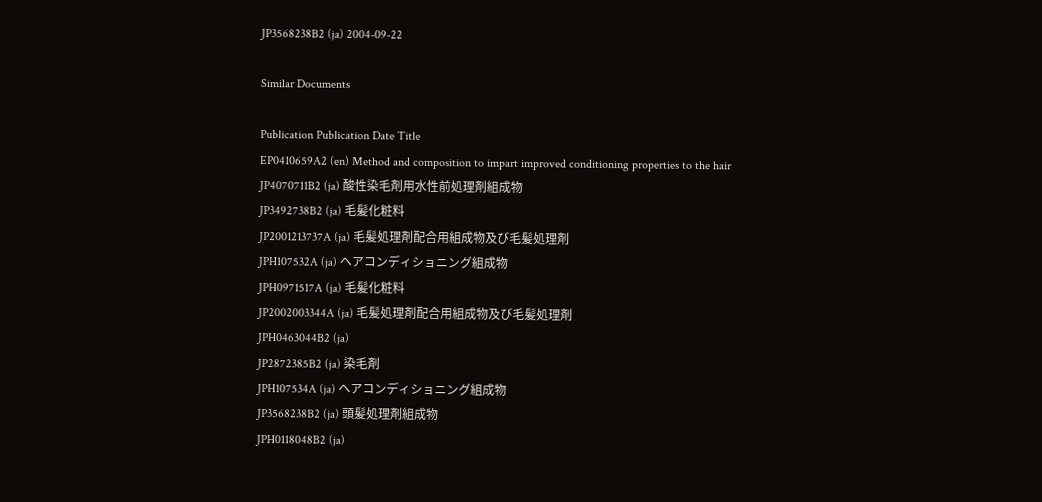JP3568238B2 (ja) 2004-09-22

Similar Documents

Publication Publication Date Title
EP0410659A2 (en) Method and composition to impart improved conditioning properties to the hair
JP4070711B2 (ja) 酸性染毛剤用水性前処理剤組成物
JP3492738B2 (ja) 毛髪化粧料
JP2001213737A (ja) 毛髪処理剤配合用組成物及び毛髪処理剤
JPH107532A (ja) ヘアコンディショニング組成物
JPH0971517A (ja) 毛髪化粧料
JP2002003344A (ja) 毛髪処理剤配合用組成物及び毛髪処理剤
JPH0463044B2 (ja)
JP2872385B2 (ja) 染毛剤
JPH107534A (ja) ヘアコンディショニング組成物
JP3568238B2 (ja) 頭髪処理剤組成物
JPH0118048B2 (ja)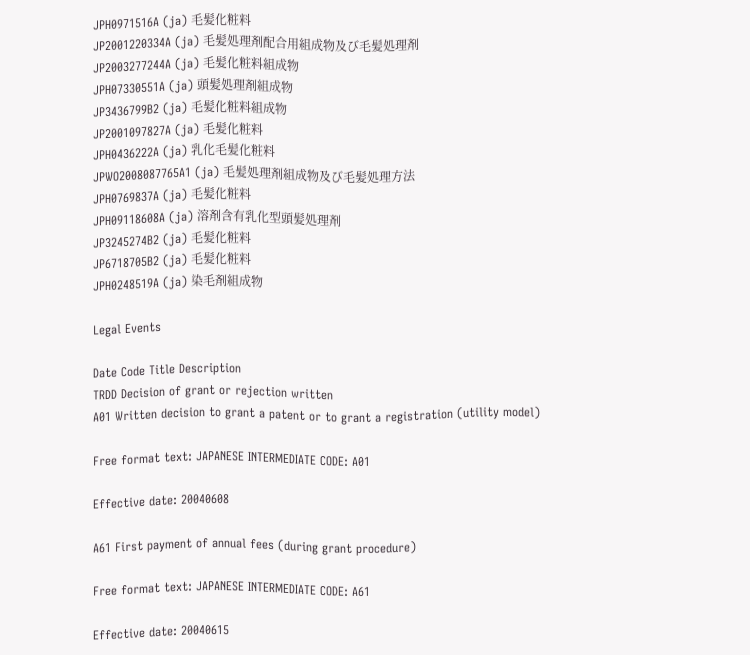JPH0971516A (ja) 毛髪化粧料
JP2001220334A (ja) 毛髪処理剤配合用組成物及び毛髪処理剤
JP2003277244A (ja) 毛髪化粧料組成物
JPH07330551A (ja) 頭髪処理剤組成物
JP3436799B2 (ja) 毛髪化粧料組成物
JP2001097827A (ja) 毛髪化粧料
JPH0436222A (ja) 乳化毛髪化粧料
JPWO2008087765A1 (ja) 毛髪処理剤組成物及び毛髪処理方法
JPH0769837A (ja) 毛髪化粧料
JPH09118608A (ja) 溶剤含有乳化型頭髪処理剤
JP3245274B2 (ja) 毛髪化粧料
JP6718705B2 (ja) 毛髪化粧料
JPH0248519A (ja) 染毛剤組成物

Legal Events

Date Code Title Description
TRDD Decision of grant or rejection written
A01 Written decision to grant a patent or to grant a registration (utility model)

Free format text: JAPANESE INTERMEDIATE CODE: A01

Effective date: 20040608

A61 First payment of annual fees (during grant procedure)

Free format text: JAPANESE INTERMEDIATE CODE: A61

Effective date: 20040615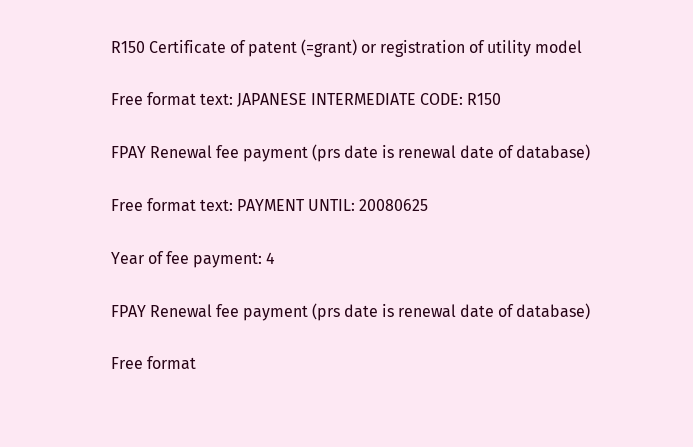R150 Certificate of patent (=grant) or registration of utility model

Free format text: JAPANESE INTERMEDIATE CODE: R150

FPAY Renewal fee payment (prs date is renewal date of database)

Free format text: PAYMENT UNTIL: 20080625

Year of fee payment: 4

FPAY Renewal fee payment (prs date is renewal date of database)

Free format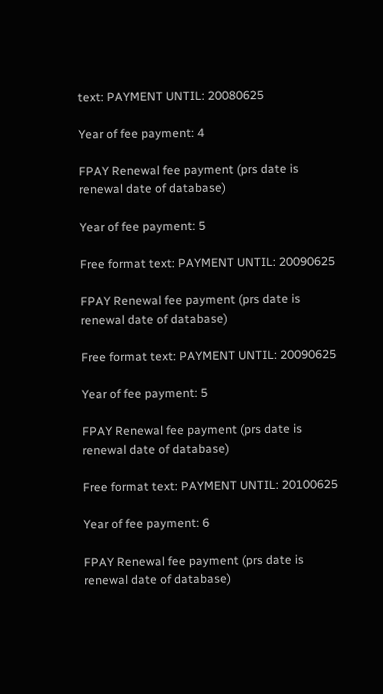text: PAYMENT UNTIL: 20080625

Year of fee payment: 4

FPAY Renewal fee payment (prs date is renewal date of database)

Year of fee payment: 5

Free format text: PAYMENT UNTIL: 20090625

FPAY Renewal fee payment (prs date is renewal date of database)

Free format text: PAYMENT UNTIL: 20090625

Year of fee payment: 5

FPAY Renewal fee payment (prs date is renewal date of database)

Free format text: PAYMENT UNTIL: 20100625

Year of fee payment: 6

FPAY Renewal fee payment (prs date is renewal date of database)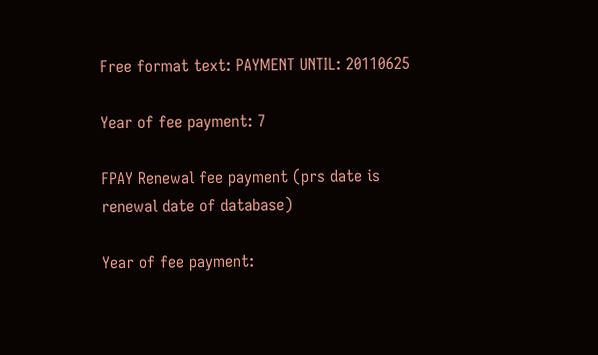Free format text: PAYMENT UNTIL: 20110625

Year of fee payment: 7

FPAY Renewal fee payment (prs date is renewal date of database)

Year of fee payment: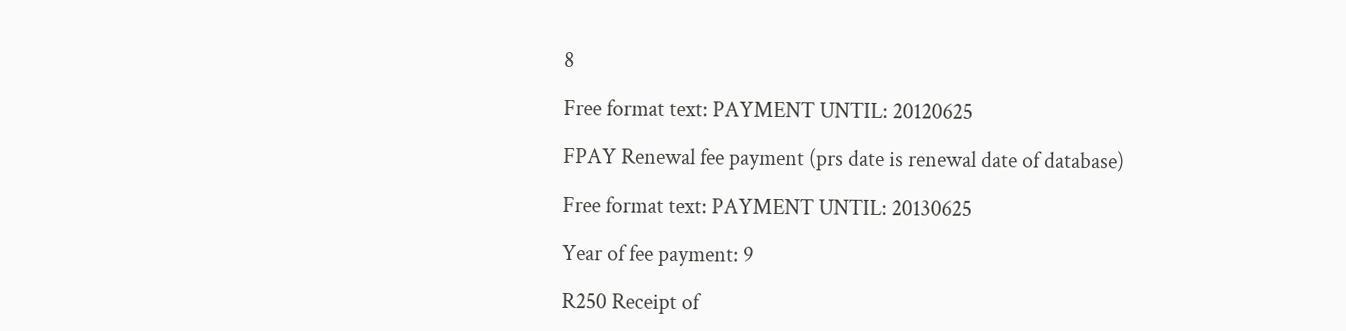8

Free format text: PAYMENT UNTIL: 20120625

FPAY Renewal fee payment (prs date is renewal date of database)

Free format text: PAYMENT UNTIL: 20130625

Year of fee payment: 9

R250 Receipt of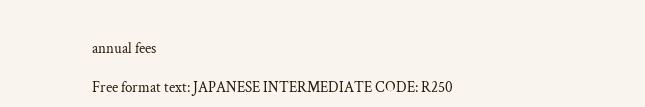annual fees

Free format text: JAPANESE INTERMEDIATE CODE: R250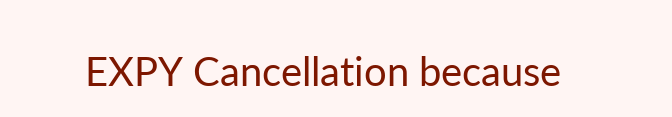EXPY Cancellation because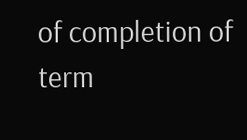of completion of term